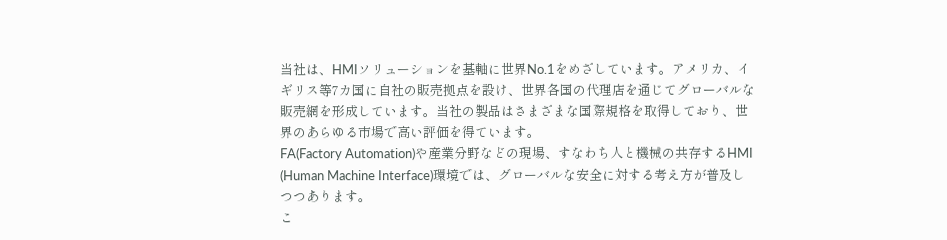当社は、HMIソリューションを基軸に世界No.1をめざしています。アメリカ、イギリス等7カ国に自社の販売拠点を設け、世界各国の代理店を通じてグローバルな販売網を形成しています。当社の製品はさまざまな国際規格を取得しており、世界のあらゆる市場で高い評価を得ています。
FA(Factory Automation)や産業分野などの現場、すなわち人と機械の共存するHMI (Human Machine Interface)環境では、グローバルな安全に対する考え方が普及しつつあります。
こ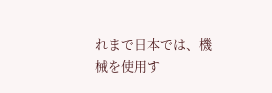れまで日本では、機械を使用す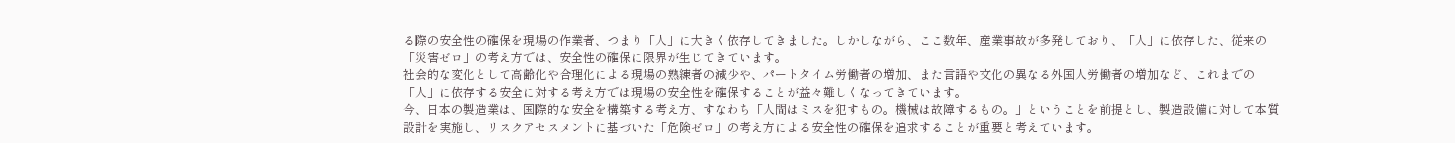る際の安全性の確保を現場の作業者、つまり「人」に大きく依存してきました。しかしながら、ここ数年、産業事故が多発しており、「人」に依存した、従来の「災害ゼロ」の考え方では、安全性の確保に限界が生じてきています。
社会的な変化として高齢化や合理化による現場の熟練者の減少や、パートタイム労働者の増加、また言語や文化の異なる外国人労働者の増加など、これまでの「人」に依存する安全に対する考え方では現場の安全性を確保することが益々難しくなってきています。
今、日本の製造業は、国際的な安全を構築する考え方、すなわち「人間はミスを犯すもの。機械は故障するもの。」ということを前提とし、製造設備に対して本質設計を実施し、リスクアセスメントに基づいた「危険ゼロ」の考え方による安全性の確保を追求することが重要と考えています。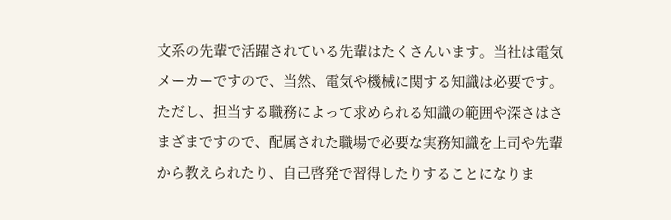文系の先輩で活躍されている先輩はたくさんいます。当社は電気メーカーですので、当然、電気や機械に関する知識は必要です。ただし、担当する職務によって求められる知識の範囲や深さはさまざまですので、配属された職場で必要な実務知識を上司や先輩から教えられたり、自己啓発で習得したりすることになりま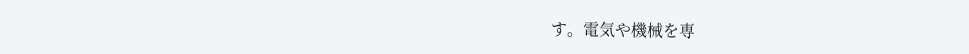す。電気や機械を専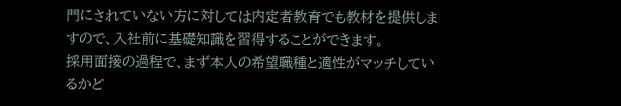門にされていない方に対しては内定者教育でも教材を提供しますので、入社前に基礎知識を習得することができます。
採用面接の過程で、まず本人の希望職種と適性がマッチしているかど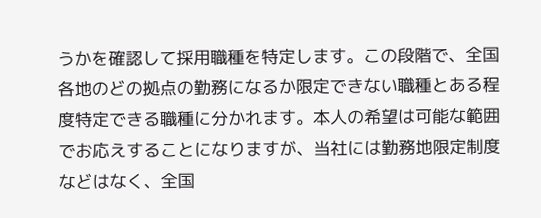うかを確認して採用職種を特定します。この段階で、全国各地のどの拠点の勤務になるか限定できない職種とある程度特定できる職種に分かれます。本人の希望は可能な範囲でお応えすることになりますが、当社には勤務地限定制度などはなく、全国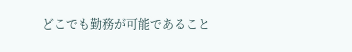どこでも勤務が可能であること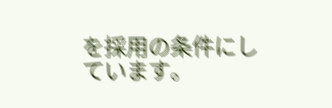を採用の条件にしています。